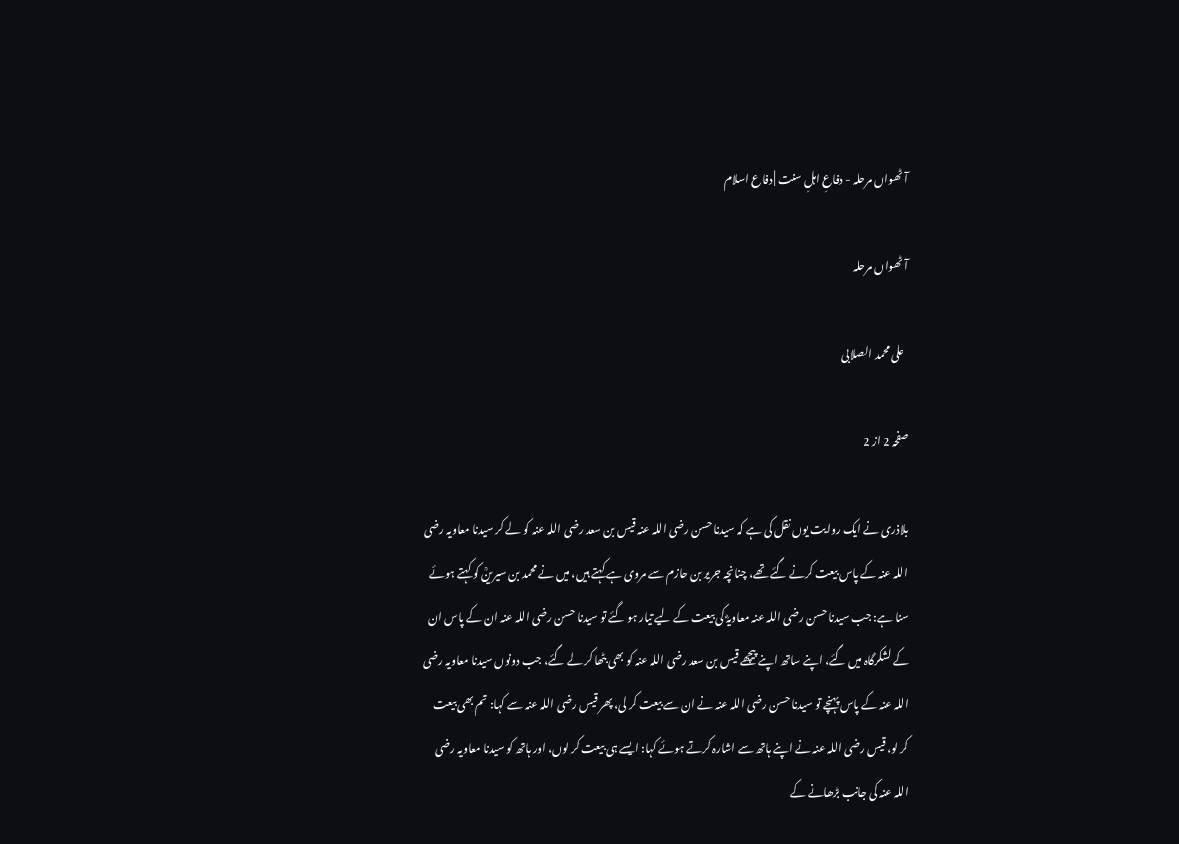آٹھواں مرحلہ - دفاعِ اہلِ سنت | دفاع اسلام

آٹھواں مرحلہ

  علی محمد الصلابی

صفحہ 2 از 2

بلاذری نے ایک روایت یوں نقل کی ہے کہ سیدنا حسن رضی اللہ عنہ قیس بن سعد رضی اللہ عنہ کو لے کر سیدنا معاویہ رضی اللہ عنہ کے پاس بیعت کرنے گئے تھے، چنانچہ جریر بن حازم سے مروی ہے کہتے ہیں، میں نے محمد بن سیرینؒ کو کہتے ہوئے سنا ہے: جب سیدنا حسن رضی اللہ عنہ معاویہؓ کی بیعت کے لیے تیار ہو گئے تو سیدنا حسن رضی اللہ عنہ ان کے پاس ان کے لشکرگاہ میں گئے، اپنے ساتھ اپنے پیچھے قیس بن سعد رضی اللہ عنہ کو بھی بٹھا کر لے گئے، جب دونوں سیدنا معاویہ رضی اللہ عنہ کے پاس پہنچے تو سیدنا حسن رضی اللہ عنہ نے ان سے بیعت کر لی، پھر قیس رضی اللہ عنہ سے کہا: تم بھی بیعت کر لو، قیس رضی اللہ عنہ نے اپنے ہاتھ سے اشارہ کرتے ہوئے کہا: ایسے ہی بیعت کر لوں، اور ہاتھ کو سیدنا معاویہ رضی اللہ عنہ کی جانب بڑھانے کے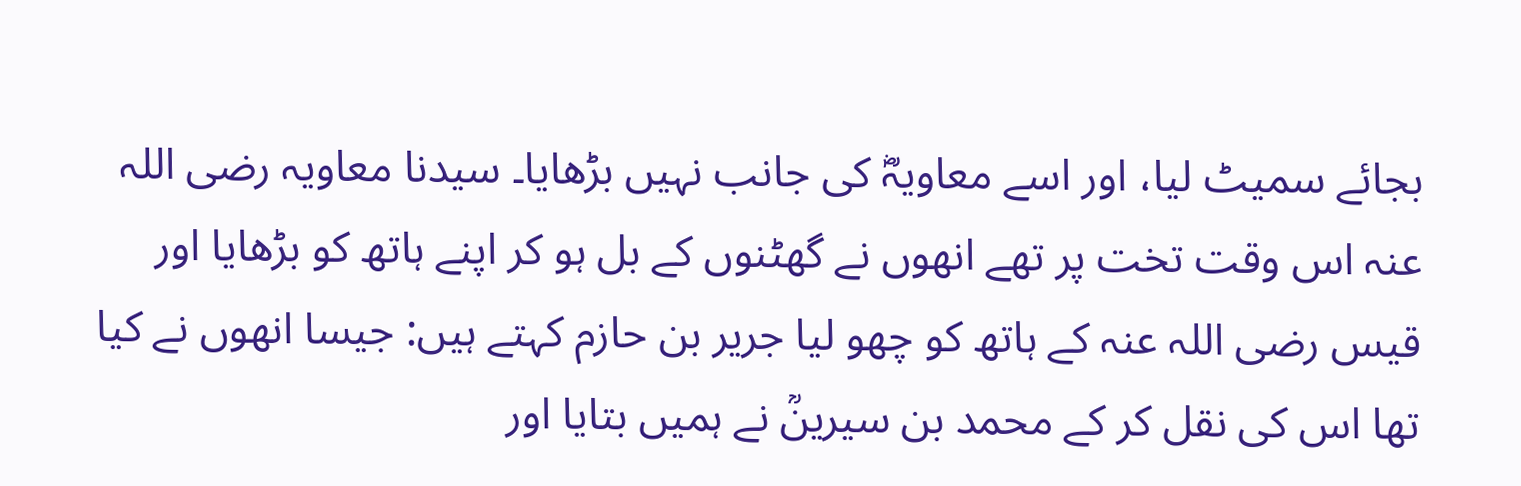بجائے سمیٹ لیا، اور اسے معاویہؓ کی جانب نہیں بڑھایا۔ سیدنا معاویہ رضی اللہ عنہ اس وقت تخت پر تھے انھوں نے گھٹنوں کے بل ہو کر اپنے ہاتھ کو بڑھایا اور قیس رضی اللہ عنہ کے ہاتھ کو چھو لیا جریر بن حازم کہتے ہیں: جیسا انھوں نے کیا تھا اس کی نقل کر کے محمد بن سیرینؒ نے ہمیں بتایا اور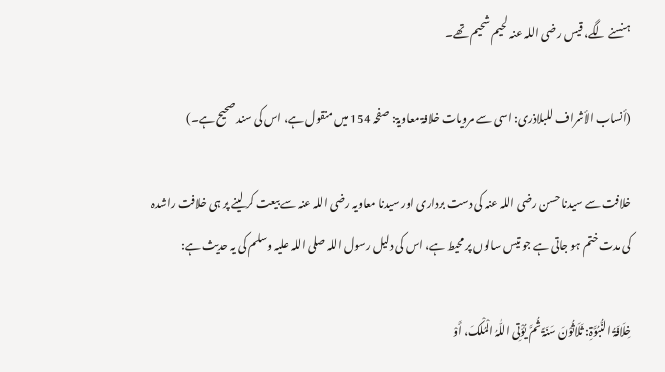ہنسنے لگے، قیس رضی اللہ عنہ لحیم شحیم تھے۔

(أنساب الأشراف للبلاذری: اسی سے مرویات خلافۃ معاویۃ: صفحہ 154 میں منقول ہے، اس کی سند صحیح ہے۔)

خلافت سے سیدنا حسن رضی اللہ عنہ کی دست برداری اور سیدنا معاویہ رضی اللہ عنہ سے بیعت کر لینے پر ہی خلافت راشدہ کی مدت ختم ہو جاتی ہے جو تیس سالوں پر محیط ہے، اس کی دلیل رسول اللہ صلی اللہ علیہ وسلم کی یہ حدیث ہے:

خِلَافَۃُ النُّبُوَّۃِ: ثَلَاثُوْنَ سَنَۃً ثُمَّ یُؤْتِی اللّٰہُ الْمُلْکَ، أَوْ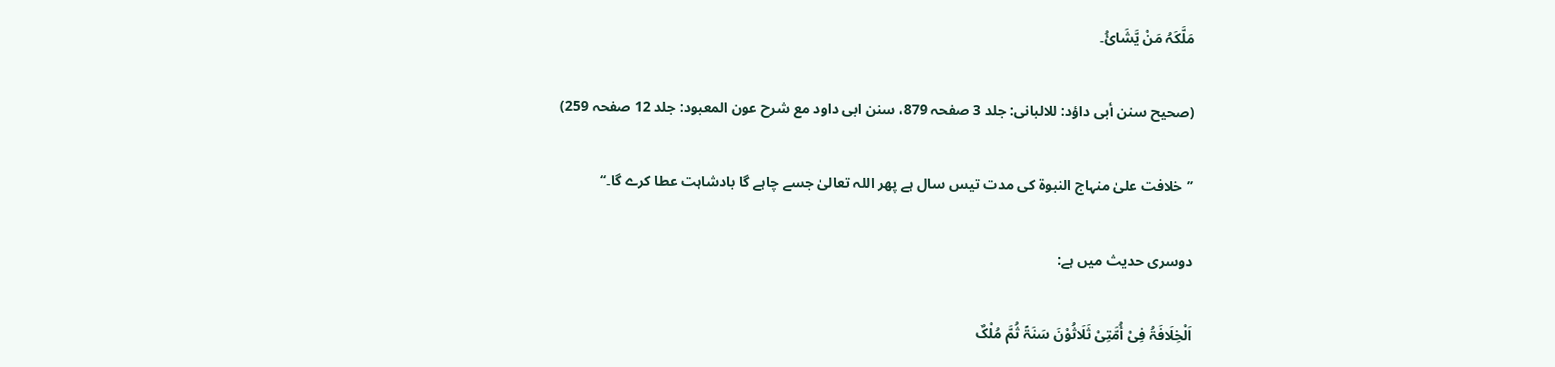مَلَّکَہُ مَنْ یَّشَائُ۔

(صحیح سنن أبی داؤد: للالبانی: جلد 3 صفحہ 879، سنن ابی داود مع شرح عون المعبود: جلد 12 صفحہ 259)

’’خلافت علیٰ منہاج النبوۃ کی مدت تیس سال ہے پھر اللہ تعالیٰ جسے چاہے گا بادشاہت عطا کرے گا۔‘‘

دوسری حدیث میں ہے:

اَلْخِلَافَۃُ فِیْ أُمَّتِیْ ثَلَاثُوْنَ سَنَۃً ثُمَّ مُلْکٌ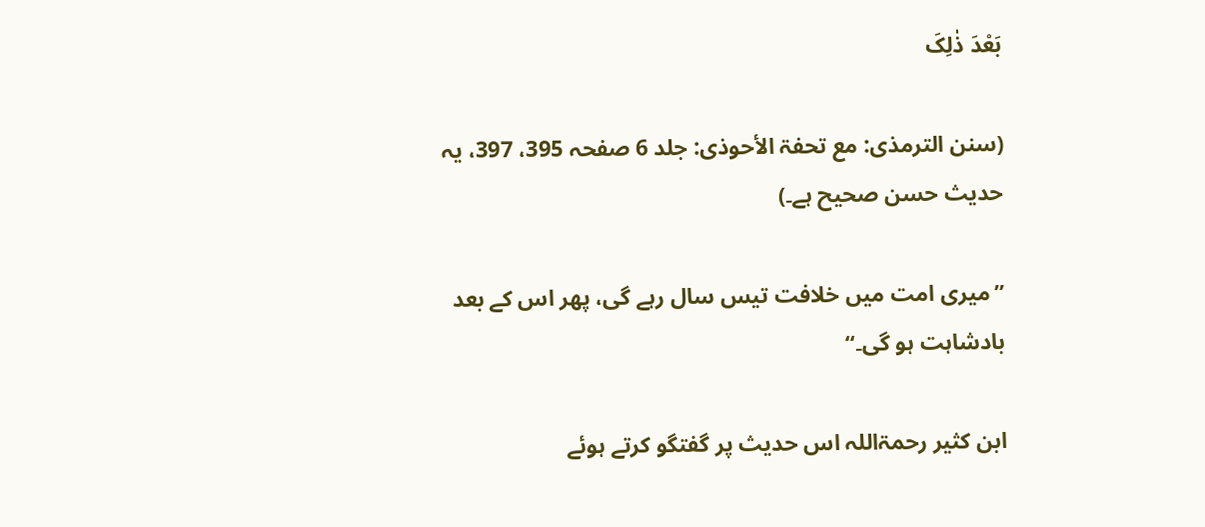بَعْدَ ذٰلِکَ

(سنن الترمذی: مع تحفۃ الأحوذی: جلد 6 صفحہ 395، 397، یہ حدیث حسن صحیح ہے۔)

’’میری امت میں خلافت تیس سال رہے گی، پھر اس کے بعد بادشاہت ہو گی۔‘‘

ابن کثیر رحمۃاللہ اس حدیث پر گفتگو کرتے ہوئے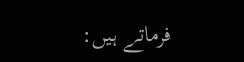فرماتے ہیں: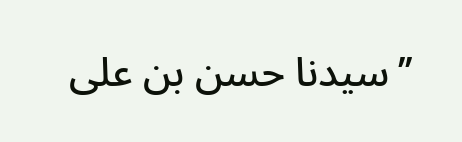’’سیدنا حسن بن علی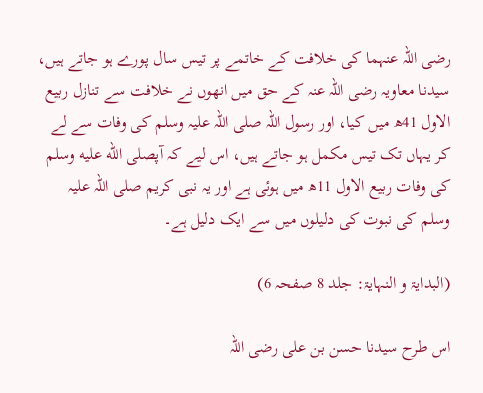رضی اللہ عنہما کی خلافت کے خاتمے پر تیس سال پورے ہو جاتے ہیں، سیدنا معاویہ رضی اللہ عنہ کے حق میں انھوں نے خلافت سے تنازل ربیع الاول 41ھ میں کیا، اور رسول اللہ صلی اللہ علیہ وسلم کی وفات سے لے کر یہاں تک تیس مکمل ہو جاتے ہیں، اس لیے کہ آپصلى الله عليه وسلم کی وفات ربیع الاول 11ھ میں ہوئی ہے اور یہ نبی کریم صلی اللہ علیہ وسلم کی نبوت کی دلیلوں میں سے ایک دلیل ہے۔

(البدایۃ و النہایۃ: جلد 8 صفحہ 6)

اس طرح سیدنا حسن بن علی رضی اللہ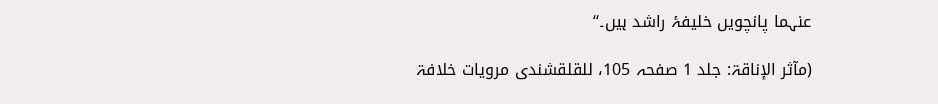عنہما پانچویں خلیفۂ راشد ہیں۔‘‘

(مآثر الإناقۃ: جلد 1 صفحہ 105، للقلقشندی مرویات خلافۃ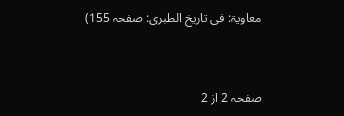معاویۃ: فی تاریخ الطبری: صفحہ 155)


صفحہ 2 از 2